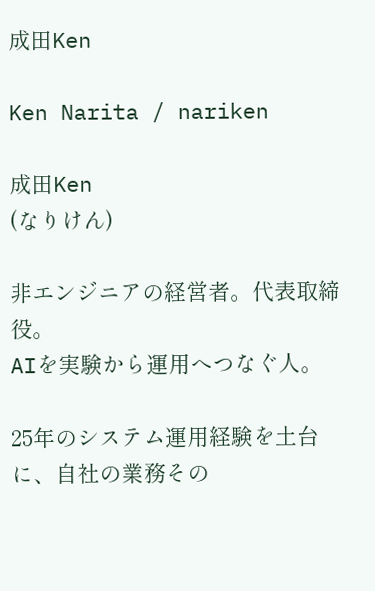成田Ken

Ken Narita / nariken

成田Ken
(なりけん)

非エンジニアの経営者。代表取締役。
AIを実験から運用へつなぐ人。

25年のシステム運用経験を土台に、自社の業務その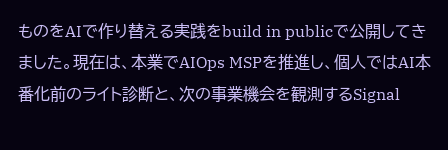ものをAIで作り替える実践をbuild in publicで公開してきました。現在は、本業でAIOps MSPを推進し、個人ではAI本番化前のライト診断と、次の事業機会を観測するSignal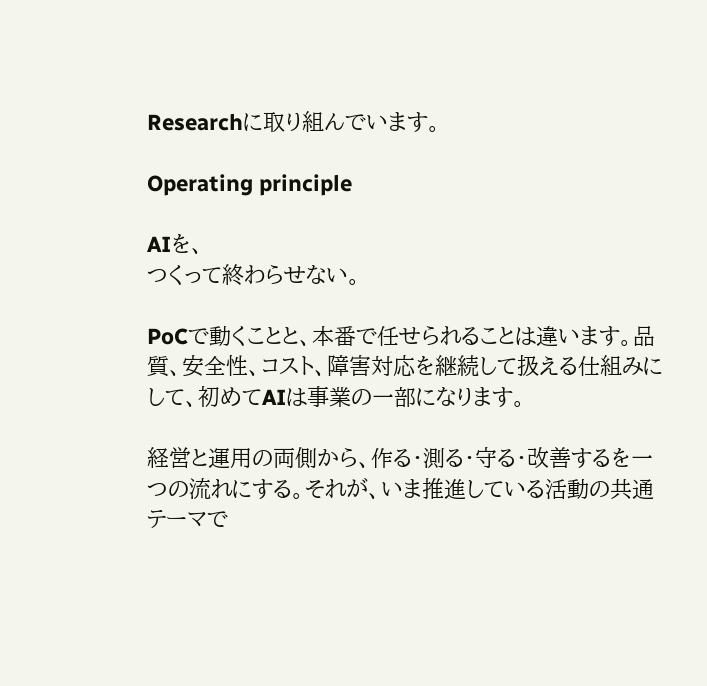Researchに取り組んでいます。

Operating principle

AIを、
つくって終わらせない。

PoCで動くことと、本番で任せられることは違います。品質、安全性、コスト、障害対応を継続して扱える仕組みにして、初めてAIは事業の一部になります。

経営と運用の両側から、作る・測る・守る・改善するを一つの流れにする。それが、いま推進している活動の共通テーマで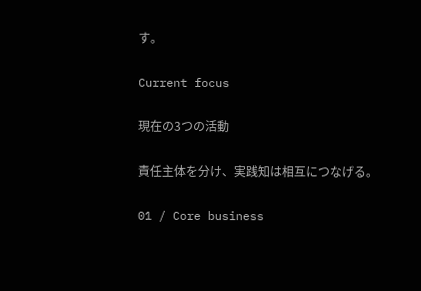す。

Current focus

現在の3つの活動

責任主体を分け、実践知は相互につなげる。

01 / Core business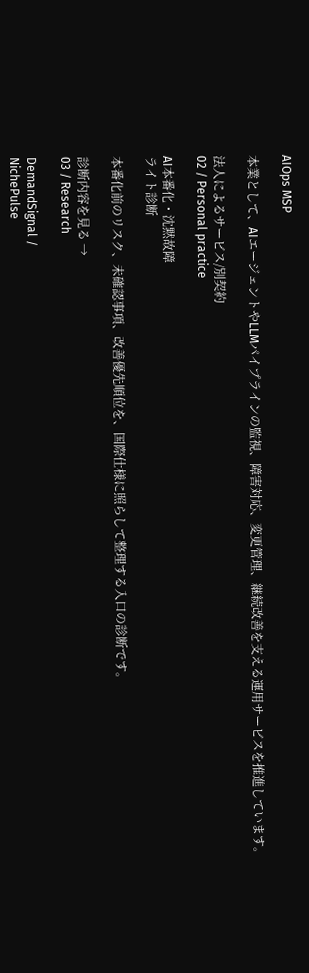AIOps MSP

本業として、AIエージェントやLLMパイプラインの監視、障害対応、変更管理、継続改善を支える運用サービスを推進しています。

法人によるサービス/別契約
02 / Personal practice

AI本番化・沈黙故障
ライト診断

本番化前のリスク、未確認事項、改善優先順位を、国際仕様に照らして整理する入口の診断です。

診断内容を見る →
03 / Research

DemandSignal /
NichePulse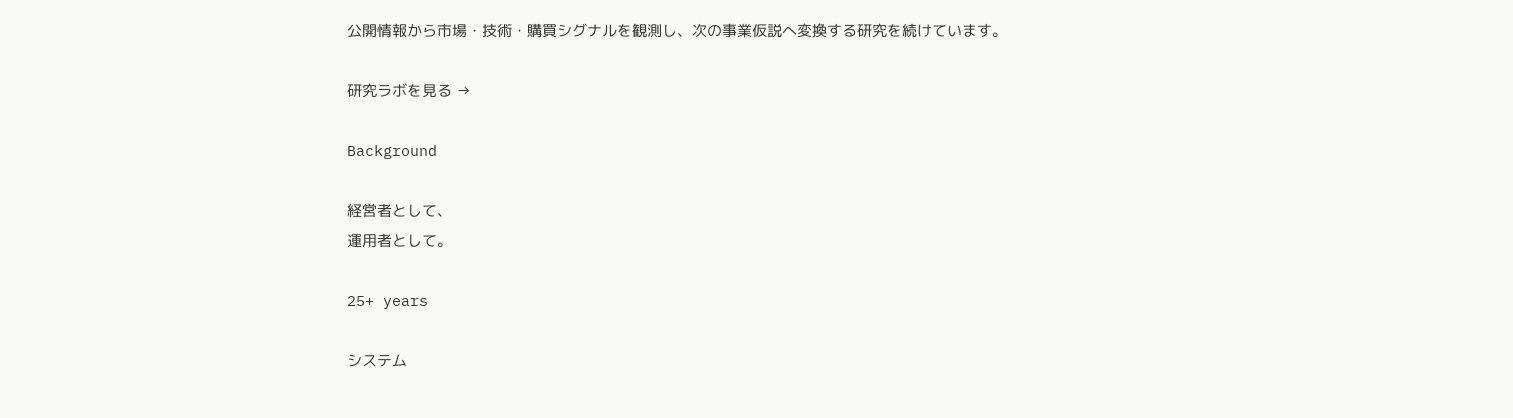公開情報から市場・技術・購買シグナルを観測し、次の事業仮説へ変換する研究を続けています。

研究ラボを見る →

Background

経営者として、
運用者として。

25+ years

システム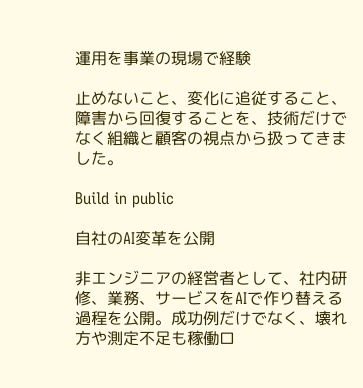運用を事業の現場で経験

止めないこと、変化に追従すること、障害から回復することを、技術だけでなく組織と顧客の視点から扱ってきました。

Build in public

自社のAI変革を公開

非エンジニアの経営者として、社内研修、業務、サービスをAIで作り替える過程を公開。成功例だけでなく、壊れ方や測定不足も稼働ロ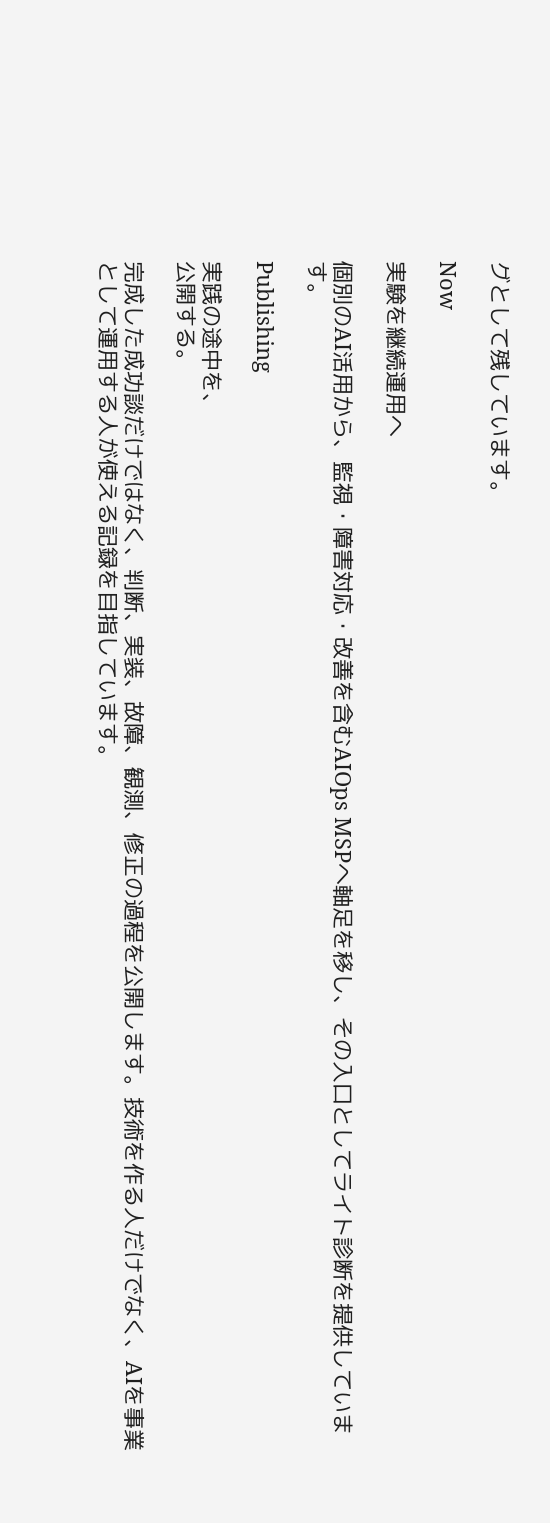グとして残しています。

Now

実験を継続運用へ

個別のAI活用から、監視・障害対応・改善を含むAIOps MSPへ軸足を移し、その入口としてライト診断を提供しています。

Publishing

実践の途中を、
公開する。

完成した成功談だけではなく、判断、実装、故障、観測、修正の過程を公開します。技術を作る人だけでなく、AIを事業として運用する人が使える記録を目指しています。